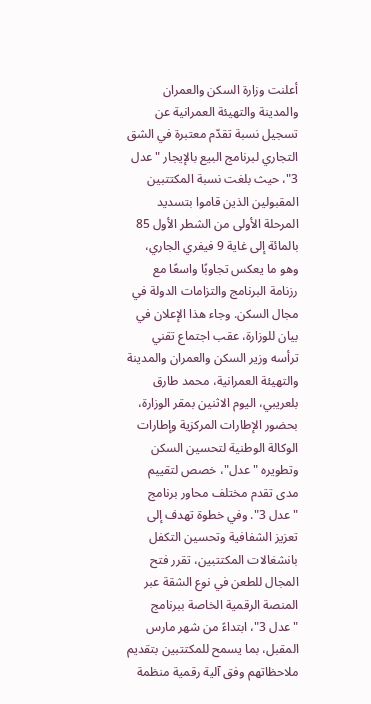أعلنت وزارة السكن والعمران والمدينة والتهيئة العمرانية عن تسجيل نسبة تقدّم معتبرة في الشق التجاري لبرنامج البيع بالإيجار "عدل 3"، حيث بلغت نسبة المكتتبين المقبولين الذين قاموا بتسديد المرحلة الأولى من الشطر الأول 85 بالمائة إلى غاية 9 فيفري الجاري، وهو ما يعكس تجاوبًا واسعًا مع رزنامة البرنامج والتزامات الدولة في مجال السكن. وجاء هذا الإعلان في بيان للوزارة، عقب اجتماع تقني ترأسه وزير السكن والعمران والمدينة والتهيئة العمرانية، محمد طارق بلعريبي، اليوم الاثنين بمقر الوزارة، بحضور الإطارات المركزية وإطارات الوكالة الوطنية لتحسين السكن وتطويره "عدل"، خصص لتقييم مدى تقدم مختلف محاور برنامج "عدل 3". وفي خطوة تهدف إلى تعزيز الشفافية وتحسين التكفل بانشغالات المكتتبين، تقرر فتح المجال للطعن في نوع الشقة عبر المنصة الرقمية الخاصة ببرنامج "عدل 3"، ابتداءً من شهر مارس المقبل، بما يسمح للمكتتبين بتقديم ملاحظاتهم وفق آلية رقمية منظمة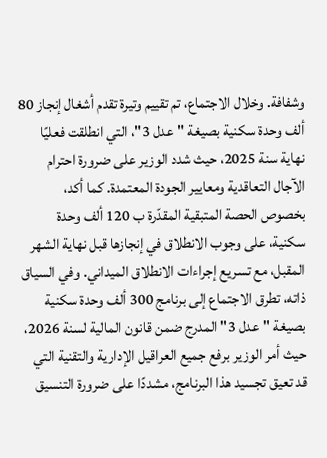وشفافة. وخلال الاجتماع، تم تقييم وتيرة تقدم أشغال إنجاز 80 ألف وحدة سكنية بصيغة "عدل 3"، التي انطلقت فعليًا نهاية سنة 2025، حيث شدد الوزير على ضرورة احترام الآجال التعاقدية ومعايير الجودة المعتمدة. كما أكد، بخصوص الحصة المتبقية المقدّرة ب 120 ألف وحدة سكنية، على وجوب الانطلاق في إنجازها قبل نهاية الشهر المقبل، مع تسريع إجراءات الانطلاق الميداني. وفي السياق ذاته، تطرق الاجتماع إلى برنامج 300 ألف وحدة سكنية بصيغة "عدل 3" المدرج ضمن قانون المالية لسنة 2026، حيث أمر الوزير برفع جميع العراقيل الإدارية والتقنية التي قد تعيق تجسيد هذا البرنامج، مشددًا على ضرورة التنسيق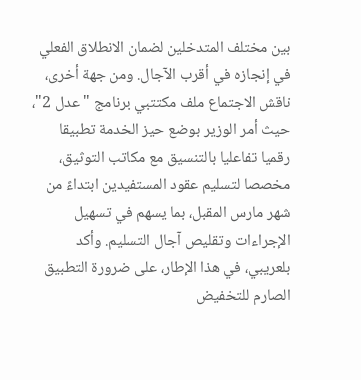بين مختلف المتدخلين لضمان الانطلاق الفعلي في إنجازه في أقرب الآجال. ومن جهة أخرى، ناقش الاجتماع ملف مكتتبي برنامج "عدل 2"، حيث أمر الوزير بوضع حيز الخدمة تطبيقا رقميا تفاعليا بالتنسيق مع مكاتب التوثيق، مخصصا لتسليم عقود المستفيدين ابتداءً من شهر مارس المقبل، بما يسهم في تسهيل الإجراءات وتقليص آجال التسليم. وأكد بلعريبي، في هذا الإطار، على ضرورة التطبيق الصارم للتخفيض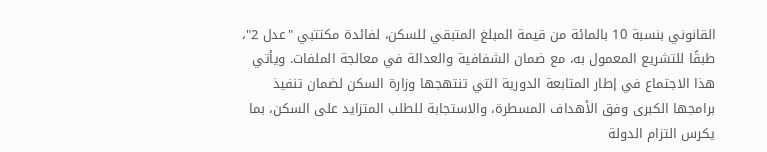القانوني بنسبة 10 بالمائة من قيمة المبلغ المتبقي للسكن، لفائدة مكتتبي "عدل 2"، طبقًا للتشريع المعمول به، مع ضمان الشفافية والعدالة في معالجة الملفات. ويأتي هذا الاجتماع في إطار المتابعة الدورية التي تنتهجها وزارة السكن لضمان تنفيذ برامجها الكبرى وفق الأهداف المسطرة، والاستجابة للطلب المتزايد على السكن، بما يكرس التزام الدولة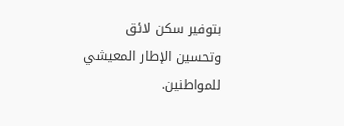بتوفير سكن لائق وتحسين الإطار المعيشي للمواطنين.